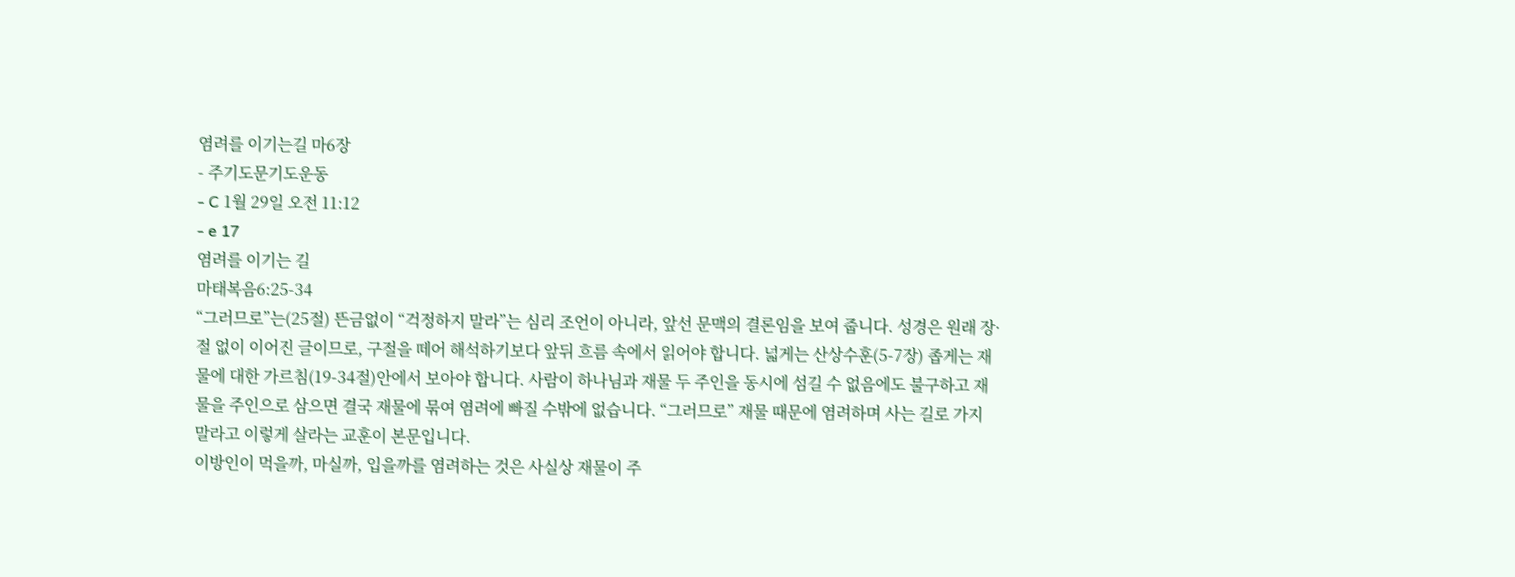염려를 이기는길 마6장
- 주기도문기도운동
- C 1월 29일 오전 11:12
- e 17
염려를 이기는 길
마태복음6:25-34
“그러므로”는(25절) 뜬금없이 “걱정하지 말라”는 심리 조언이 아니라, 앞선 문맥의 결론임을 보여 줍니다. 성경은 원래 장·절 없이 이어진 글이므로, 구절을 떼어 해석하기보다 앞뒤 흐름 속에서 읽어야 합니다. 넓게는 산상수훈(5-7장) 좁게는 재물에 대한 가르침(19-34절)안에서 보아야 합니다. 사람이 하나님과 재물 두 주인을 동시에 섬길 수 없음에도 불구하고 재물을 주인으로 삼으면 결국 재물에 묶여 염려에 빠질 수밖에 없습니다. “그러므로” 재물 때문에 염려하며 사는 길로 가지 말라고 이렇게 살라는 교훈이 본문입니다.
이방인이 먹을까, 마실까, 입을까를 염려하는 것은 사실상 재물이 주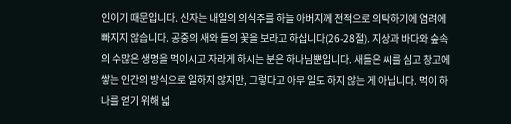인이기 때문입니다. 신자는 내일의 의식주를 하늘 아버지께 전적으로 의탁하기에 염려에 빠지지 않습니다. 공중의 새와 들의 꽃을 보라고 하십니다(26-28절). 지상과 바다와 숲속의 수많은 생명을 먹이시고 자라게 하시는 분은 하나님뿐입니다. 새들은 씨를 심고 창고에 쌓는 인간의 방식으로 일하지 않지만, 그렇다고 아무 일도 하지 않는 게 아닙니다. 먹이 하나를 얻기 위해 넓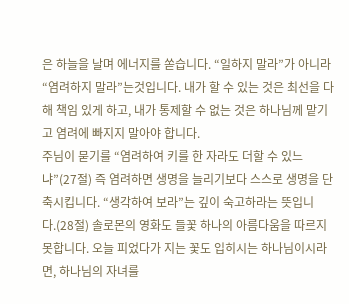은 하늘을 날며 에너지를 쏟습니다. “일하지 말라”가 아니라 “염려하지 말라”는것입니다. 내가 할 수 있는 것은 최선을 다해 책임 있게 하고, 내가 통제할 수 없는 것은 하나님께 맡기고 염려에 빠지지 말아야 합니다.
주님이 묻기를 “염려하여 키를 한 자라도 더할 수 있느냐”(27절) 즉 염려하면 생명을 늘리기보다 스스로 생명을 단축시킵니다. “생각하여 보라”는 깊이 숙고하라는 뜻입니다.(28절) 솔로몬의 영화도 들꽃 하나의 아름다움을 따르지 못합니다. 오늘 피었다가 지는 꽃도 입히시는 하나님이시라면, 하나님의 자녀를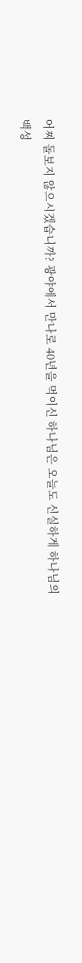어찌 돌보지 않으시겠습니까? 광야에서 만나로 40년을 먹이신 하나님은 오늘도 신실하게 하나님의 백성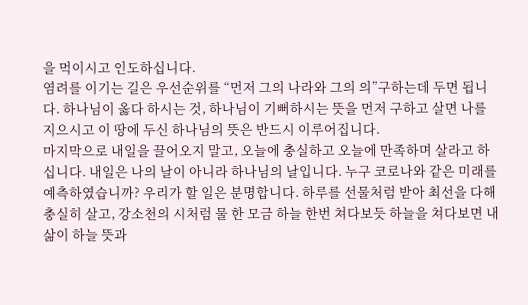을 먹이시고 인도하십니다.
염려를 이기는 길은 우선순위를 “먼저 그의 나라와 그의 의”구하는데 두면 됩니다. 하나님이 옳다 하시는 것, 하나님이 기뻐하시는 뜻을 먼저 구하고 살면 나를 지으시고 이 땅에 두신 하나님의 뜻은 반드시 이루어집니다.
마지막으로 내일을 끌어오지 말고, 오늘에 충실하고 오늘에 만족하며 살라고 하십니다. 내일은 나의 날이 아니라 하나님의 날입니다. 누구 코로나와 같은 미래를 예측하였습니까? 우리가 할 일은 분명합니다. 하루를 선물처럼 받아 최선을 다해 충실히 살고, 강소천의 시처럼 물 한 모금 하늘 한번 쳐다보듯 하늘을 쳐다보면 내 삶이 하늘 뜻과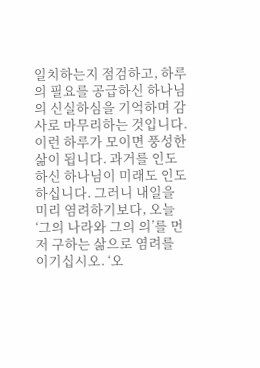일치하는지 점검하고, 하루의 필요를 공급하신 하나님의 신실하심을 기억하며 감사로 마무리하는 것입니다. 이런 하루가 모이면 풍성한 삶이 됩니다. 과거를 인도하신 하나님이 미래도 인도하십니다. 그러니 내일을 미리 염려하기보다, 오늘 ‘그의 나라와 그의 의’를 먼저 구하는 삶으로 염려를 이기십시오. ‘오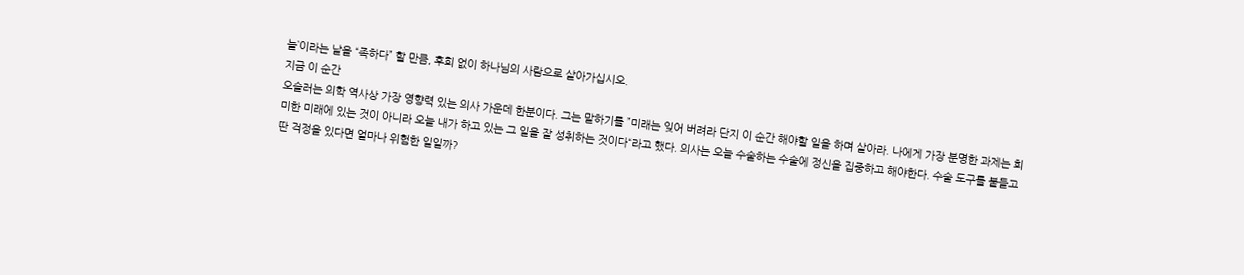늘’이라는 날을 “족하다” 할 만큼, 후회 없이 하나님의 사람으로 살아가십시오.
지금 이 순간
오슬러는 의학 역사상 가장 영향력 있는 의사 가운데 한분이다. 그는 말하기를 ”미래는 잊어 버려라 단지 이 순간 해야할 일을 하며 살아라. 나에게 가장 분명한 과제는 희미한 미래에 있는 것이 아니라 오늘 내가 하고 있는 그 일을 잘 성취하는 것이다“라고 했다. 의사는 오늘 수술하는 수술에 정신을 집중하고 해야한다. 수술 도구를 붙들고 딴 걱정을 있다면 얼마나 위험한 일일까?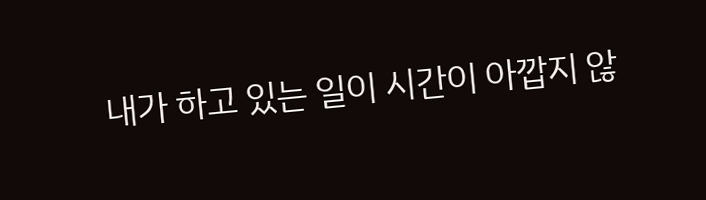내가 하고 있는 일이 시간이 아깝지 않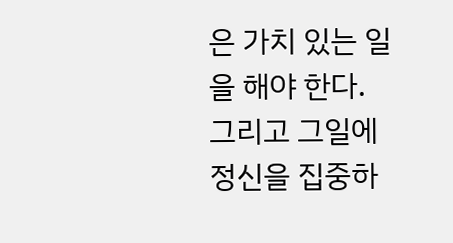은 가치 있는 일을 해야 한다. 그리고 그일에 정신을 집중하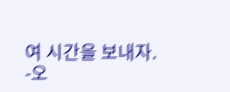여 시간을 보내자.
-오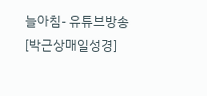늘아침- 유튜브방송 [박근상매일성경]